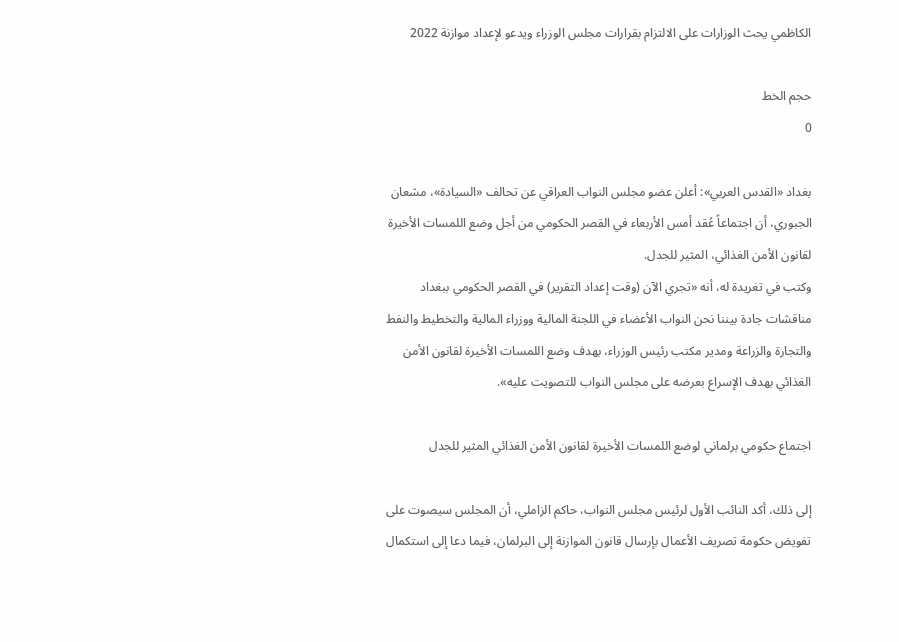الكاظمي يحث الوزارات على الالتزام بقرارات مجلس الوزراء ويدعو لإعداد موازنة 2022

حجم الخط
0

بغداد «القدس العربي»: أعلن عضو مجلس النواب العراقي عن تحالف «السيادة»، مشعان الجبوري، أن اجتماعاً عُقد أمس الأربعاء في القصر الحكومي من أجل وضع اللمسات الأخيرة لقانون الأمن الغذائي، المثير للجدل.
وكتب في تغريدة له، أنه «تجري الآن (وقت إعداد التقرير) في القصر الحكومي ببغداد مناقشات جادة بيننا نحن النواب الأعضاء في اللجنة المالية ووزراء المالية والتخطيط والنفط والتجارة والزراعة ومدير مكتب رئيس الوزراء، بهدف وضع اللمسات الأخيرة لقانون الأمن الغذائي بهدف الإسراع بعرضه على مجلس النواب للتصويت عليه».

اجتماع حكومي برلماني لوضع اللمسات الأخيرة لقانون الأمن الغذائي المثير للجدل

إلى ذلك، أكد النائب الأول لرئيس مجلس النواب، حاكم الزاملي، أن المجلس سيصوت على تفويض حكومة تصريف الأعمال بإرسال قانون الموازنة إلى البرلمان، فيما دعا إلى استكمال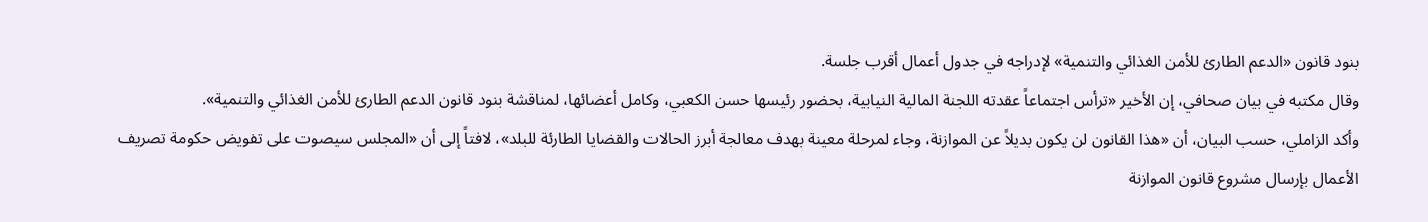بنود قانون «الدعم الطارئ للأمن الغذائي والتنمية» لإدراجه في جدول أعمال أقرب جلسة.
وقال مكتبه في بيان صحافي، إن الأخير «ترأس اجتماعاً عقدته اللجنة المالية النيابية، بحضور رئيسها حسن الكعبي، وكامل أعضائها، لمناقشة بنود قانون الدعم الطارئ للأمن الغذائي والتنمية».
وأكد الزاملي، حسب البيان، أن «هذا القانون لن يكون بديلاً عن الموازنة، وجاء لمرحلة معينة بهدف معالجة أبرز الحالات والقضايا الطارئة للبلد»، لافتاً إلى أن «المجلس سيصوت على تفويض حكومة تصريف الأعمال بإرسال مشروع قانون الموازنة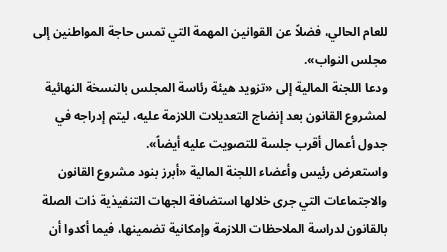للعام الحالي، فضلاً عن القوانين المهمة التي تمس حاجة المواطنين إلى مجلس النواب».
ودعا اللجنة المالية إلى «تزويد هيئة رئاسة المجلس بالنسخة النهائية لمشروع القانون بعد إنضاج التعديلات اللازمة عليه، ليتم إدراجه في جدول أعمال أقرب جلسة للتصويت عليه أيضاً».
واستعرض رئيس وأعضاء اللجنة المالية «أبرز بنود مشروع القانون والاجتماعات التي جرى خلالها استضافة الجهات التنفيذية ذات الصلة بالقانون لدراسة الملاحظات اللازمة وإمكانية تضمينها، فيما أكدوا أن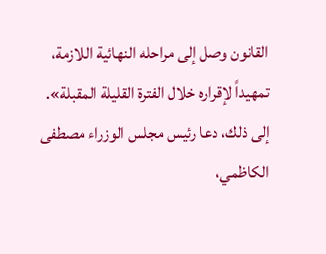القانون وصل إلى مراحله النهائية اللازمة، تمهيداً لإقراره خلال الفترة القليلة المقبلة».
إلى ذلك، دعا رئيس مجلس الوزراء مصطفى الكاظمي،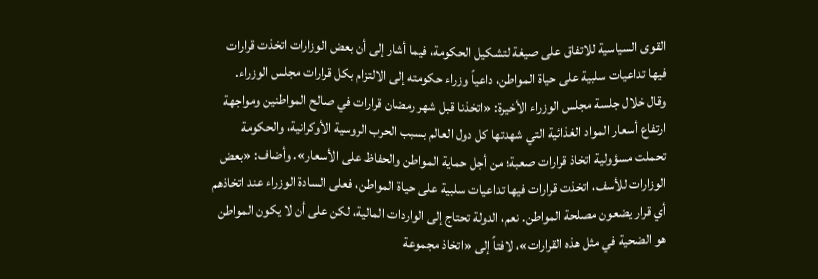القوى السياسية للاتفاق على صيغة لتشكيل الحكومة، فيما أشار إلى أن بعض الوزارات اتخذت قرارات فيها تداعيات سلبية على حياة المواطن، داعياً وزراء حكومته إلى الالتزام بكل قرارات مجلس الوزراء.
وقال خلال جلسة مجلس الوزراء الأخيرة: «اتخذنا قبل شهر رمضان قرارات في صالح المواطنين ومواجهة ارتفاع أسعار المواد الغذائية التي شهدتها كل دول العالم بسبب الحرب الروسية الأوكرانية، والحكومة تحملت مسؤولية اتخاذ قرارات صعبة؛ من أجل حماية المواطن والحفاظ على الأسعار». وأضاف: «بعض الوزارات للأسف، اتخذت قرارات فيها تداعيات سلبية على حياة المواطن، فعلى السادة الوزراء عند اتخاذهم أي قرار يضعون مصلحة المواطن. نعم، الدولة تحتاج إلى الواردات المالية، لكن على أن لا يكون المواطن هو الضحية في مثل هذه القرارات»، لافتاً إلى «اتخاذ مجموعة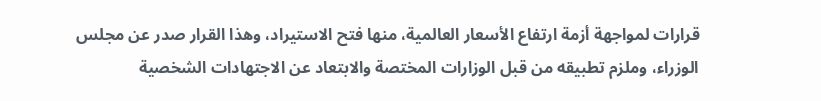قرارات لمواجهة أزمة ارتفاع الأسعار العالمية، منها فتح الاستيراد، وهذا القرار صدر عن مجلس الوزراء، وملزم تطبيقه من قبل الوزارات المختصة والابتعاد عن الاجتهادات الشخصية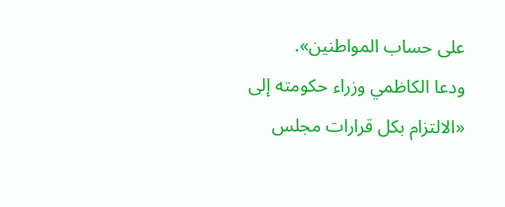على حساب المواطنين».
ودعا الكاظمي وزراء حكومته إلى «الالتزام بكل قرارات مجلس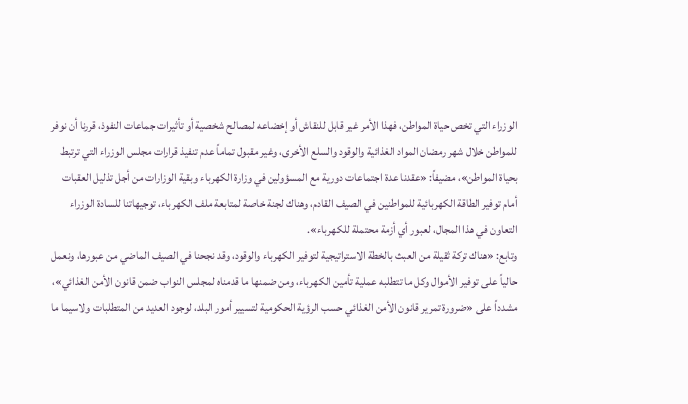الوزراء التي تخص حياة المواطن، فهذا الأمر غير قابل للنقاش أو إخضاعه لمصالح شخصية أو تأثيرات جماعات النفوذ، قررنا أن نوفر للمواطن خلال شهر رمضان المواد الغذائية والوقود والسلع الأخرى، وغير مقبول تماماً عدم تنفيذ قرارات مجلس الوزراء التي ترتبط بحياة المواطن»، مضيفاً: «عقدنا عدة اجتماعات دورية مع المسؤولين في وزارة الكهرباء وبقية الوزارات من أجل تذليل العقبات أمام توفير الطاقة الكهربائية للمواطنين في الصيف القادم، وهناك لجنة خاصة لمتابعة ملف الكهرباء، توجيهاتنا للسادة الوزراء التعاون في هذا المجال، لعبور أي أزمة محتملة للكهرباء».
وتابع: «هناك تركة ثقيلة من العبث بالخطة الاستراتيجية لتوفير الكهرباء والوقود، وقد نجحنا في الصيف الماضي من عبورها، ونعمل حالياً على توفير الأموال وكل ما تتطلبه عملية تأمين الكهرباء، ومن ضمنها ما قدمناه لمجلس النواب ضمن قانون الأمن الغذائي»، مشدداً على «ضرورة تمرير قانون الأمن الغذائي حسب الرؤية الحكومية لتسيير أمور البلد، لوجود العديد من المتطلبات ولاسيما ما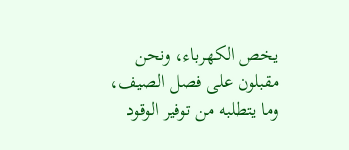يخص الكهرباء، ونحن مقبلون على فصل الصيف، وما يتطلبه من توفير الوقود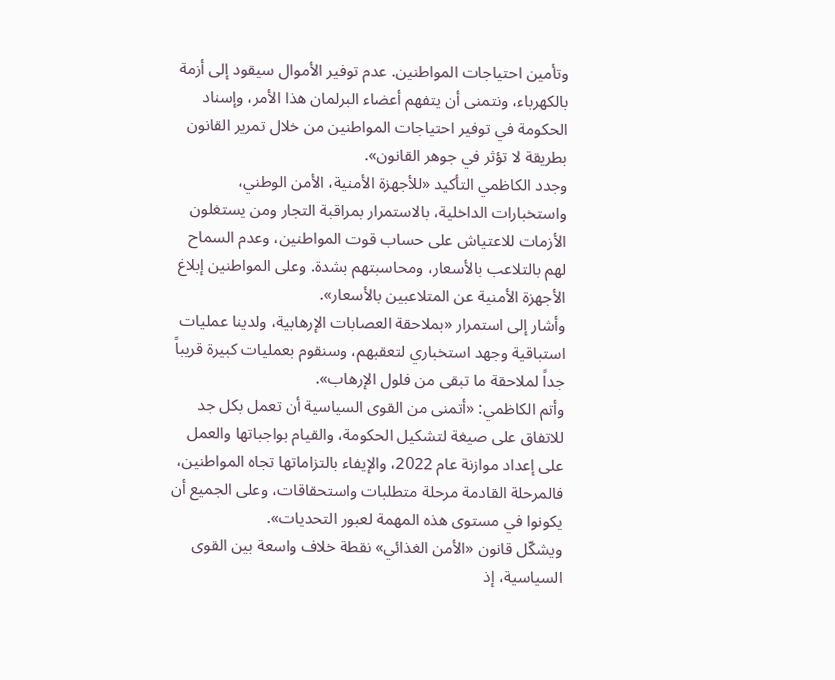وتأمين احتياجات المواطنين. عدم توفير الأموال سيقود إلى أزمة بالكهرباء، ونتمنى أن يتفهم أعضاء البرلمان هذا الأمر، وإسناد الحكومة في توفير احتياجات المواطنين من خلال تمرير القانون بطريقة لا تؤثر في جوهر القانون».
وجدد الكاظمي التأكيد «للأجهزة الأمنية، الأمن الوطني، واستخبارات الداخلية، بالاستمرار بمراقبة التجار ومن يستغلون الأزمات للاعتياش على حساب قوت المواطنين، وعدم السماح لهم بالتلاعب بالأسعار، ومحاسبتهم بشدة. وعلى المواطنين إبلاغ الأجهزة الأمنية عن المتلاعبين بالأسعار».
وأشار إلى استمرار «بملاحقة العصابات الإرهابية، ولدينا عمليات استباقية وجهد استخباري لتعقبهم، وسنقوم بعمليات كبيرة قريباً جداً لملاحقة ما تبقى من فلول الإرهاب».
وأتم الكاظمي: «أتمنى من القوى السياسية أن تعمل بكل جد للاتفاق على صيغة لتشكيل الحكومة، والقيام بواجباتها والعمل على إعداد موازنة عام 2022، والإيفاء بالتزاماتها تجاه المواطنين، فالمرحلة القادمة مرحلة متطلبات واستحقاقات، وعلى الجميع أن يكونوا في مستوى هذه المهمة لعبور التحديات».
ويشكّل قانون «الأمن الغذائي» نقطة خلاف واسعة بين القوى السياسية، إذ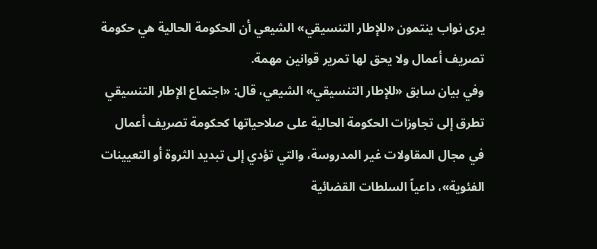يرى نواب ينتمون «للإطار التنسيقي» الشيعي أن الحكومة الحالية هي حكومة تصريف أعمال ولا يحق لها تمرير قوانين مهمة.
وفي بيان سابق «للإطار التنسيقي» الشيعي، قال: «اجتماع الإطار التنسيقي تطرق إلى تجاوزات الحكومة الحالية على صلاحياتها كحكومة تصريف أعمال في مجال المقاولات غير المدروسة، والتي تؤدي إلى تبديد الثروة أو التعيينات الفئوية»، داعياً السلطات القضائية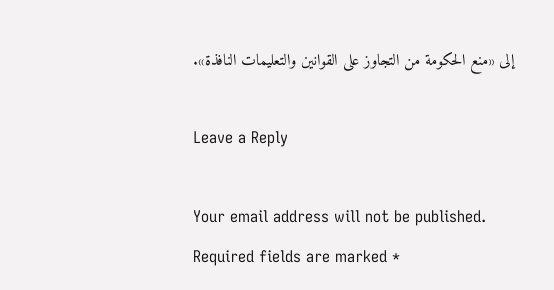إلى «منع الحكومة من التجاوز على القوانين والتعليمات النافذة».

Leave a Reply

Your email address will not be published. Required fields are marked *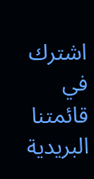اشترك في قائمتنا البريدية